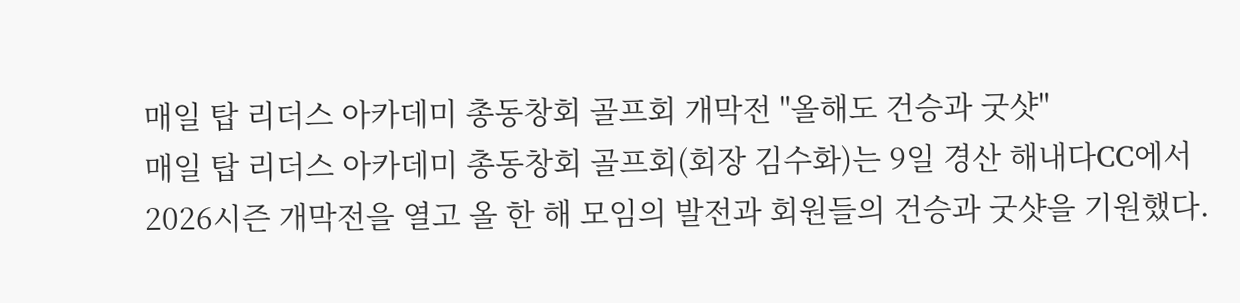매일 탑 리더스 아카데미 총동창회 골프회 개막전 "올해도 건승과 굿샷"
매일 탑 리더스 아카데미 총동창회 골프회(회장 김수화)는 9일 경산 해내다CC에서 2026시즌 개막전을 열고 올 한 해 모임의 발전과 회원들의 건승과 굿샷을 기원했다.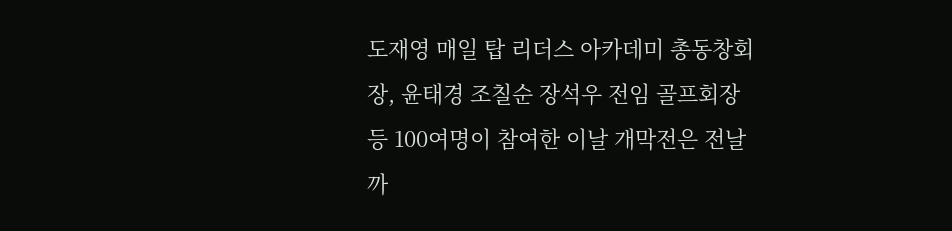도재영 매일 탑 리더스 아카데미 총동창회장, 윤태경 조칠순 장석우 전임 골프회장 등 100여명이 참여한 이날 개막전은 전날까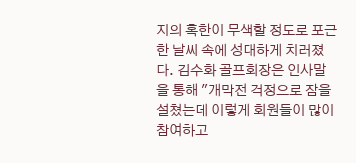지의 혹한이 무색할 정도로 포근한 날씨 속에 성대하게 치러졌다. 김수화 골프회장은 인사말을 통해 "개막전 걱정으로 잠을 설쳤는데 이렇게 회원들이 많이 참여하고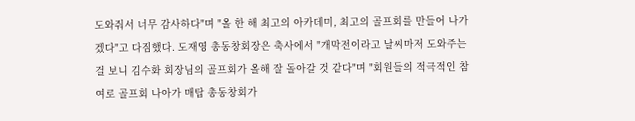도와줘서 너무 감사하다"며 "올 한 해 최고의 아카데미, 최고의 골프회를 만들어 나가겠다"고 다짐했다. 도재영 총동창회장은 축사에서 "개막전이라고 날씨마저 도와주는 걸 보니 김수화 회장님의 골프회가 올해 잘 돌아갈 것 같다"며 "회원들의 적극적인 참여로 골프회 나아가 매탑 총동창회가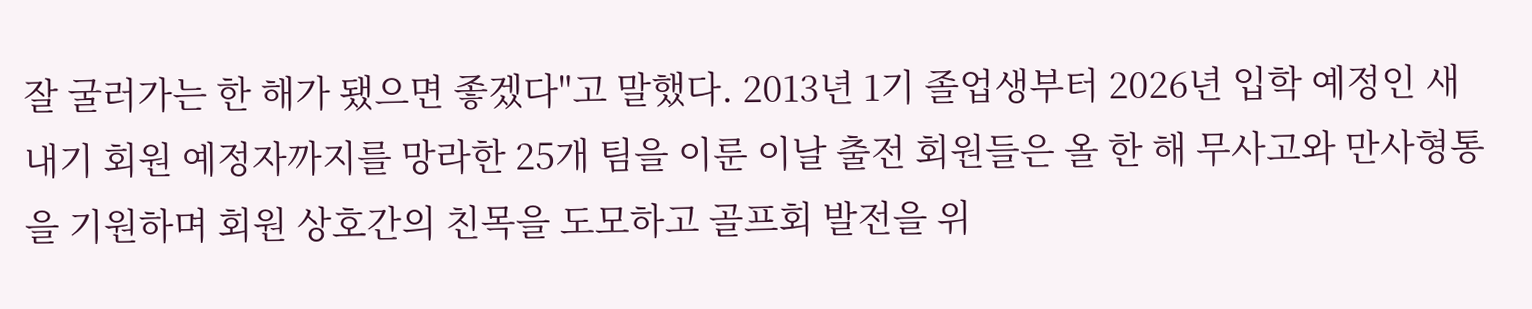잘 굴러가는 한 해가 됐으면 좋겠다"고 말했다. 2013년 1기 졸업생부터 2026년 입학 예정인 새내기 회원 예정자까지를 망라한 25개 팀을 이룬 이날 출전 회원들은 올 한 해 무사고와 만사형통을 기원하며 회원 상호간의 친목을 도모하고 골프회 발전을 위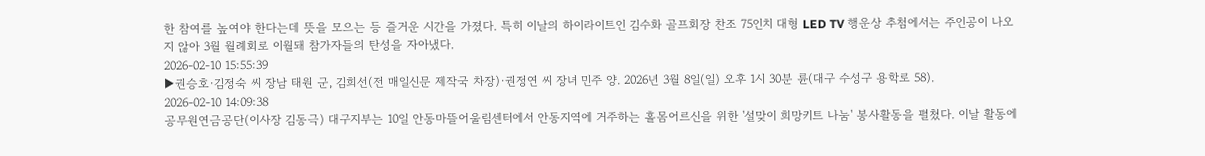한 참여를 높여야 한다는데 뜻을 모으는 등 즐거운 시간을 가졌다. 특히 이날의 하이라이트인 김수화 골프회장 찬조 75인치 대형 LED TV 행운상 추첨에서는 주인공이 나오지 않아 3월 월례회로 이월돼 참가자들의 탄성을 자아냈다.
2026-02-10 15:55:39
▶권승호·김정숙 씨 장남 태원 군, 김희선(전 매일신문 제작국 차장)·권정연 씨 장녀 민주 양. 2026년 3월 8일(일) 오후 1시 30분 륜(대구 수성구 용학로 58).
2026-02-10 14:09:38
공무원연금공단(이사장 김동극) 대구지부는 10일 안동마뜰어울림센터에서 안동지역에 거주하는 홀몸어르신을 위한 '설맞이 희망키트 나눔' 봉사활동을 펼쳤다. 이날 활동에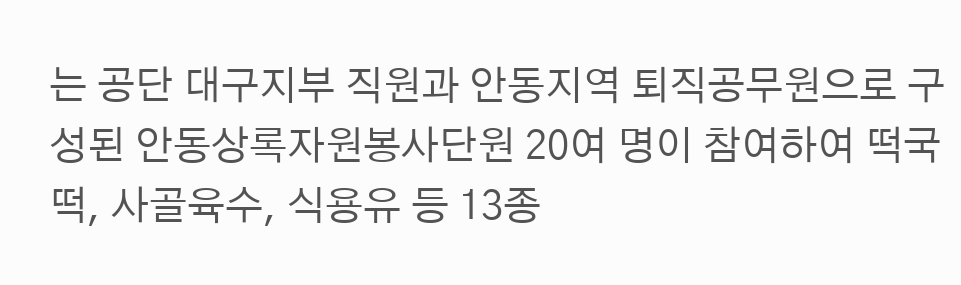는 공단 대구지부 직원과 안동지역 퇴직공무원으로 구성된 안동상록자원봉사단원 20여 명이 참여하여 떡국떡, 사골육수, 식용유 등 13종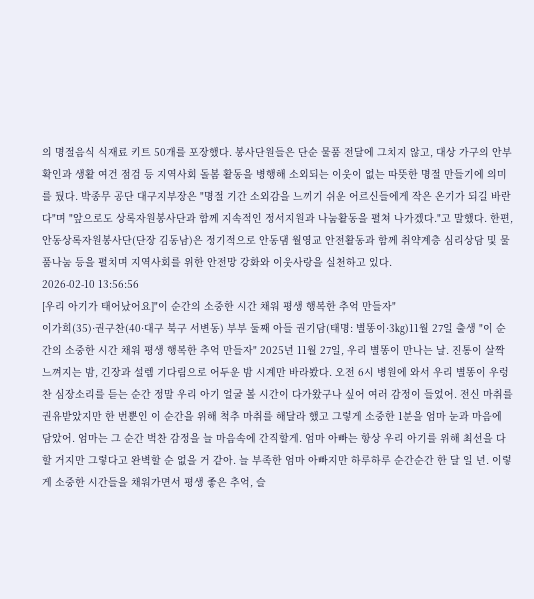의 명절음식 식재료 키트 50개를 포장했다. 봉사단원들은 단순 물품 전달에 그치지 않고, 대상 가구의 안부 확인과 생활 여건 점검 등 지역사회 돌봄 활동을 병행해 소외되는 이웃이 없는 따뜻한 명절 만들기에 의미를 뒀다. 박종무 공단 대구지부장은 "명절 기간 소외감을 느끼기 쉬운 어르신들에게 작은 온기가 되길 바란다"며 "앞으로도 상록자원봉사단과 함께 지속적인 정서지원과 나눔활동을 펼쳐 나가겠다."고 말했다. 한편, 안동상록자원봉사단(단장 김동남)은 정기적으로 안동댐 월영교 안전활동과 함께 취약계층 심리상담 및 물품나눔 등을 펼치며 지역사회를 위한 안전망 강화와 이웃사랑을 실천하고 있다.
2026-02-10 13:56:56
[우리 아기가 태어났어요]"이 순간의 소중한 시간 채워 평생 행복한 추억 만들자"
이가희(35)·권구찬(40·대구 북구 서변동) 부부 둘째 아들 권기담(태명: 별똥이·3㎏)11월 27일 출생 "이 순간의 소중한 시간 채워 평생 행복한 추억 만들자" 2025년 11월 27일, 우리 별똥이 만나는 날. 진통이 살짝 느껴지는 밤, 긴장과 설렘 기다림으로 어두운 밤 시계만 바라봤다. 오전 6시 병원에 와서 우리 별똥이 우렁찬 심장소리를 듣는 순간 정말 우리 아기 얼굴 볼 시간이 다가왔구나 싶어 여러 감정이 들었어. 전신 마취를 권유받았지만 한 번뿐인 이 순간을 위해 척추 마취를 해달라 했고 그렇게 소중한 1분을 엄마 눈과 마음에 담았어. 엄마는 그 순간 벅찬 감정을 늘 마음속에 간직할게. 엄마 아빠는 항상 우리 아기를 위해 최선을 다할 거지만 그렇다고 완벽할 순 없을 거 같아. 늘 부족한 엄마 아빠지만 하루하루 순간순간 한 달 일 년. 이렇게 소중한 시간들을 채워가면서 평생 좋은 추억, 슬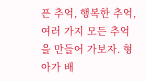픈 추억, 행복한 추억, 여러 가지 모든 추억을 만들어 가보자. 형아가 배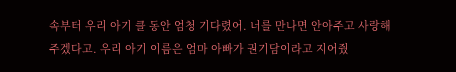속부터 우리 아기 클 동안 엄청 기다렸어. 너를 만나면 안아주고 사랑해 주겠다고. 우리 아기 이름은 엄마 아빠가 권기담이라고 지어줬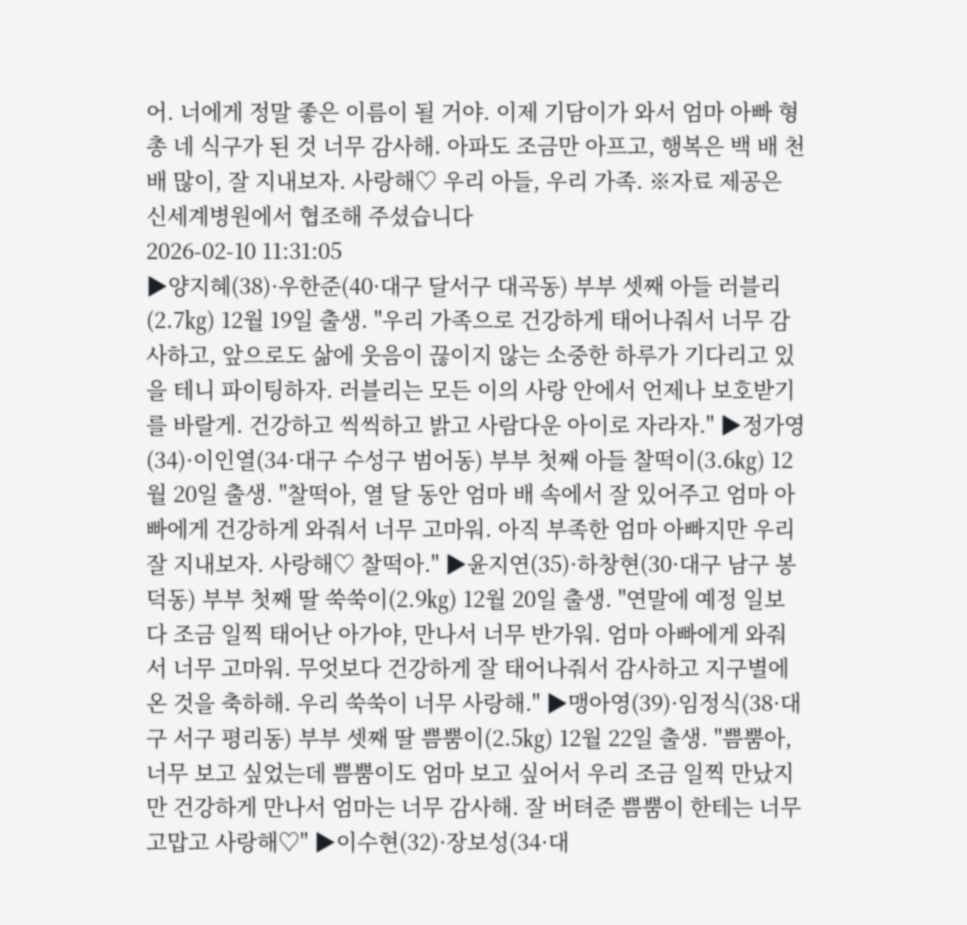어. 너에게 정말 좋은 이름이 될 거야. 이제 기담이가 와서 엄마 아빠 형 총 네 식구가 된 것 너무 감사해. 아파도 조금만 아프고, 행복은 백 배 천 배 많이, 잘 지내보자. 사랑해♡ 우리 아들, 우리 가족. ※자료 제공은 신세계병원에서 협조해 주셨습니다
2026-02-10 11:31:05
▶양지혜(38)·우한준(40·대구 달서구 대곡동) 부부 셋째 아들 러블리(2.7㎏) 12월 19일 출생. "우리 가족으로 건강하게 태어나줘서 너무 감사하고, 앞으로도 삶에 웃음이 끊이지 않는 소중한 하루가 기다리고 있을 테니 파이팅하자. 러블리는 모든 이의 사랑 안에서 언제나 보호받기를 바랄게. 건강하고 씩씩하고 밝고 사람다운 아이로 자라자." ▶정가영(34)·이인열(34·대구 수성구 범어동) 부부 첫째 아들 찰떡이(3.6㎏) 12월 20일 출생. "찰떡아, 열 달 동안 엄마 배 속에서 잘 있어주고 엄마 아빠에게 건강하게 와줘서 너무 고마워. 아직 부족한 엄마 아빠지만 우리 잘 지내보자. 사랑해♡ 찰떡아." ▶윤지연(35)·하창현(30·대구 남구 봉덕동) 부부 첫째 딸 쑥쑥이(2.9㎏) 12월 20일 출생. "연말에 예정 일보다 조금 일찍 태어난 아가야, 만나서 너무 반가워. 엄마 아빠에게 와줘서 너무 고마워. 무엇보다 건강하게 잘 태어나줘서 감사하고 지구별에 온 것을 축하해. 우리 쑥쑥이 너무 사랑해." ▶맹아영(39)·임정식(38·대구 서구 평리동) 부부 셋째 딸 쁨뿜이(2.5㎏) 12월 22일 출생. "쁨뿜아, 너무 보고 싶었는데 쁨뿜이도 엄마 보고 싶어서 우리 조금 일찍 만났지만 건강하게 만나서 엄마는 너무 감사해. 잘 버텨준 쁨뿜이 한테는 너무 고맙고 사랑해♡" ▶이수현(32)·장보성(34·대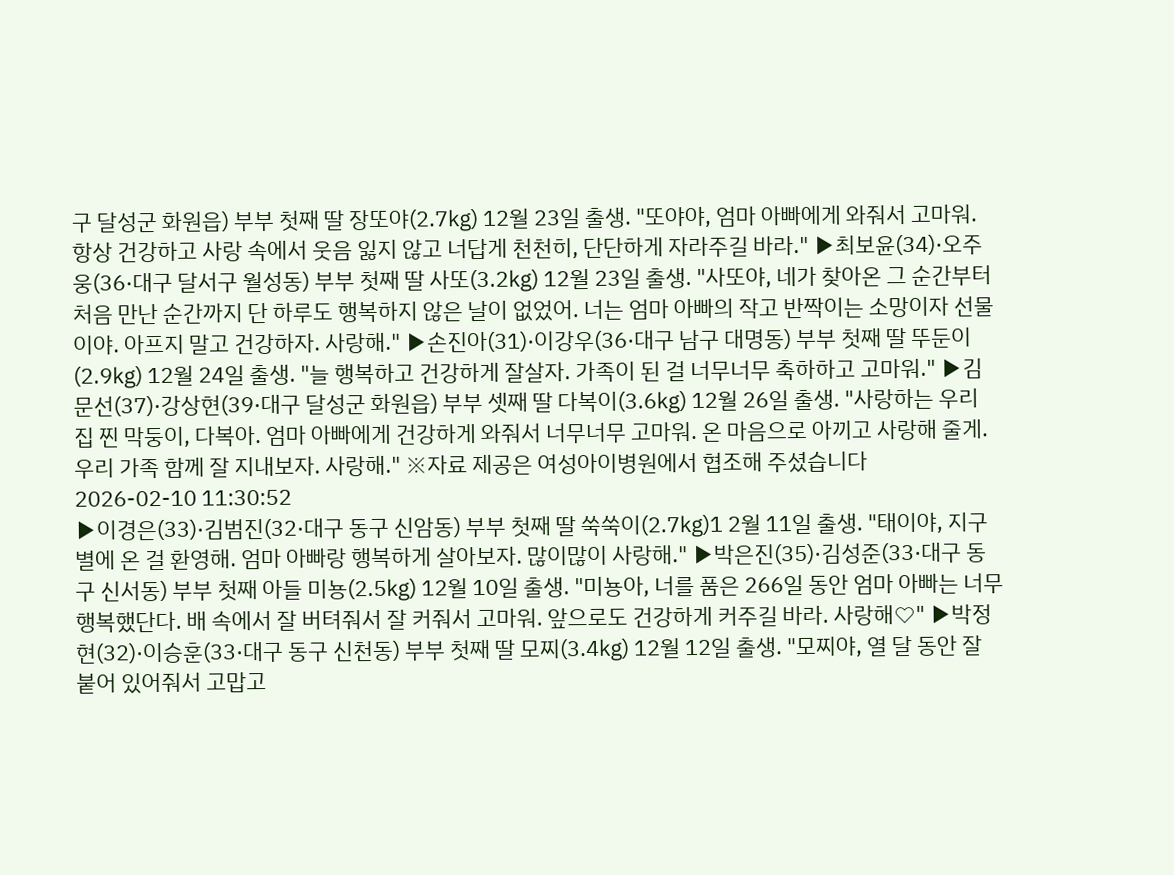구 달성군 화원읍) 부부 첫째 딸 장또야(2.7㎏) 12월 23일 출생. "또야야, 엄마 아빠에게 와줘서 고마워. 항상 건강하고 사랑 속에서 웃음 잃지 않고 너답게 천천히, 단단하게 자라주길 바라." ▶최보윤(34)·오주웅(36·대구 달서구 월성동) 부부 첫째 딸 사또(3.2㎏) 12월 23일 출생. "사또야, 네가 찾아온 그 순간부터 처음 만난 순간까지 단 하루도 행복하지 않은 날이 없었어. 너는 엄마 아빠의 작고 반짝이는 소망이자 선물이야. 아프지 말고 건강하자. 사랑해." ▶손진아(31)·이강우(36·대구 남구 대명동) 부부 첫째 딸 뚜둔이(2.9㎏) 12월 24일 출생. "늘 행복하고 건강하게 잘살자. 가족이 된 걸 너무너무 축하하고 고마워." ▶김문선(37)·강상현(39·대구 달성군 화원읍) 부부 셋째 딸 다복이(3.6㎏) 12월 26일 출생. "사랑하는 우리 집 찐 막둥이, 다복아. 엄마 아빠에게 건강하게 와줘서 너무너무 고마워. 온 마음으로 아끼고 사랑해 줄게. 우리 가족 함께 잘 지내보자. 사랑해." ※자료 제공은 여성아이병원에서 협조해 주셨습니다
2026-02-10 11:30:52
▶이경은(33)·김범진(32·대구 동구 신암동) 부부 첫째 딸 쑥쑥이(2.7㎏)1 2월 11일 출생. "태이야, 지구별에 온 걸 환영해. 엄마 아빠랑 행복하게 살아보자. 많이많이 사랑해." ▶박은진(35)·김성준(33·대구 동구 신서동) 부부 첫째 아들 미뇽(2.5㎏) 12월 10일 출생. "미뇽아, 너를 품은 266일 동안 엄마 아빠는 너무 행복했단다. 배 속에서 잘 버텨줘서 잘 커줘서 고마워. 앞으로도 건강하게 커주길 바라. 사랑해♡" ▶박정현(32)·이승훈(33·대구 동구 신천동) 부부 첫째 딸 모찌(3.4㎏) 12월 12일 출생. "모찌야, 열 달 동안 잘 붙어 있어줘서 고맙고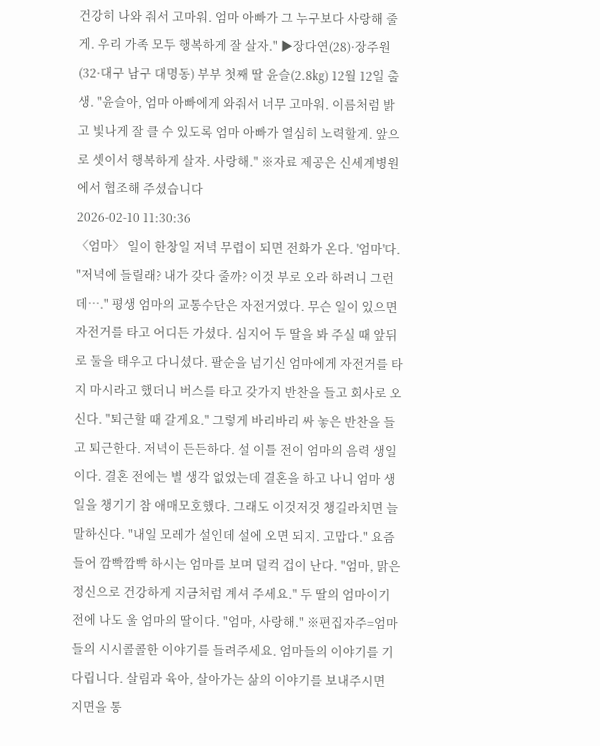건강히 나와 줘서 고마워. 엄마 아빠가 그 누구보다 사랑해 줄게. 우리 가족 모두 행복하게 잘 살자." ▶장다연(28)·장주원(32·대구 남구 대명동) 부부 첫째 딸 윤슬(2.8㎏) 12월 12일 출생. "윤슬아, 엄마 아빠에게 와줘서 너무 고마워. 이름처럼 밝고 빛나게 잘 클 수 있도록 엄마 아빠가 열심히 노력할게. 앞으로 셋이서 행복하게 살자. 사랑해." ※자료 제공은 신세계병원에서 협조해 주셨습니다
2026-02-10 11:30:36
〈엄마〉 일이 한창일 저녁 무렵이 되면 전화가 온다. '엄마'다. "저녁에 들릴래? 내가 갖다 줄까? 이것 부로 오라 하려니 그런데…." 평생 엄마의 교통수단은 자전거였다. 무슨 일이 있으면 자전거를 타고 어디든 가셨다. 심지어 두 딸을 봐 주실 때 앞뒤로 둘을 태우고 다니셨다. 팔순을 넘기신 엄마에게 자전거를 타지 마시라고 했더니 버스를 타고 갖가지 반찬을 들고 회사로 오신다. "퇴근할 때 갈게요." 그렇게 바리바리 싸 놓은 반찬을 들고 퇴근한다. 저녁이 든든하다. 설 이틀 전이 엄마의 음력 생일이다. 결혼 전에는 별 생각 없었는데 결혼을 하고 나니 엄마 생일을 챙기기 참 애매모호했다. 그래도 이것저것 챙길라치면 늘 말하신다. "내일 모레가 설인데 설에 오면 되지. 고맙다." 요즘 들어 깜빡깜빡 하시는 엄마를 보며 덜컥 겁이 난다. "엄마, 맑은 정신으로 건강하게 지금처럼 계셔 주세요." 두 딸의 엄마이기 전에 나도 울 엄마의 딸이다. "엄마, 사랑해." ※편집자주=엄마들의 시시콜콜한 이야기를 들려주세요. 엄마들의 이야기를 기다립니다. 살림과 육아, 살아가는 삶의 이야기를 보내주시면 지면을 통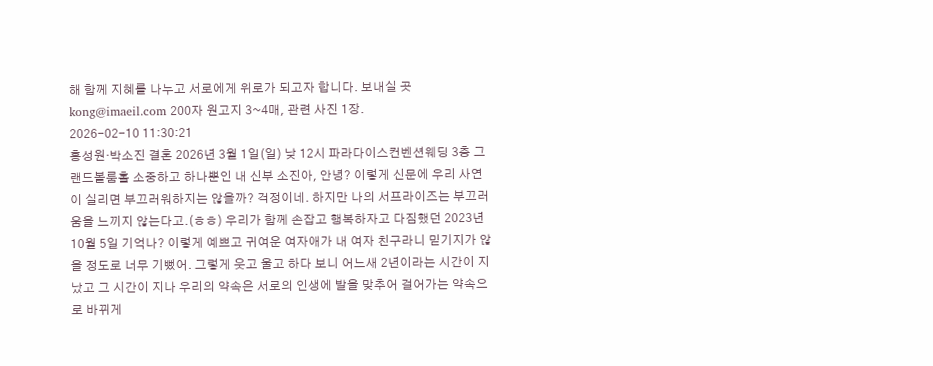해 함께 지혜를 나누고 서로에게 위로가 되고자 합니다. 보내실 곳 kong@imaeil.com 200자 원고지 3~4매, 관련 사진 1장.
2026-02-10 11:30:21
홍성원·박소진 결혼 2026년 3월 1일(일) 낮 12시 파라다이스컨벤션웨딩 3층 그랜드볼룸홀 소중하고 하나뿐인 내 신부 소진아, 안녕? 이렇게 신문에 우리 사연이 실리면 부끄러워하지는 않을까? 걱정이네. 하지만 나의 서프라이즈는 부끄러움을 느끼지 않는다고.(ㅎㅎ) 우리가 함께 손잡고 행복하자고 다짐했던 2023년 10월 5일 기억나? 이렇게 예쁘고 귀여운 여자애가 내 여자 친구라니 믿기지가 않을 정도로 너무 기뻤어. 그렇게 웃고 울고 하다 보니 어느새 2년이라는 시간이 지났고 그 시간이 지나 우리의 약속은 서로의 인생에 발을 맞추어 걸어가는 약속으로 바뀌게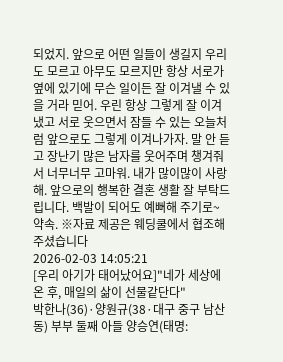되었지. 앞으로 어떤 일들이 생길지 우리도 모르고 아무도 모르지만 항상 서로가 옆에 있기에 무슨 일이든 잘 이겨낼 수 있을 거라 믿어. 우린 항상 그렇게 잘 이겨냈고 서로 웃으면서 잠들 수 있는 오늘처럼 앞으로도 그렇게 이겨나가자. 말 안 듣고 장난기 많은 남자를 웃어주며 챙겨줘서 너무너무 고마워. 내가 많이많이 사랑해. 앞으로의 행복한 결혼 생활 잘 부탁드립니다. 백발이 되어도 예뻐해 주기로~ 약속. ※자료 제공은 웨딩쿨에서 협조해 주셨습니다
2026-02-03 14:05:21
[우리 아기가 태어났어요]"네가 세상에 온 후, 매일의 삶이 선물같단다"
박한나(36)·양원규(38·대구 중구 남산동) 부부 둘째 아들 양승연(태명: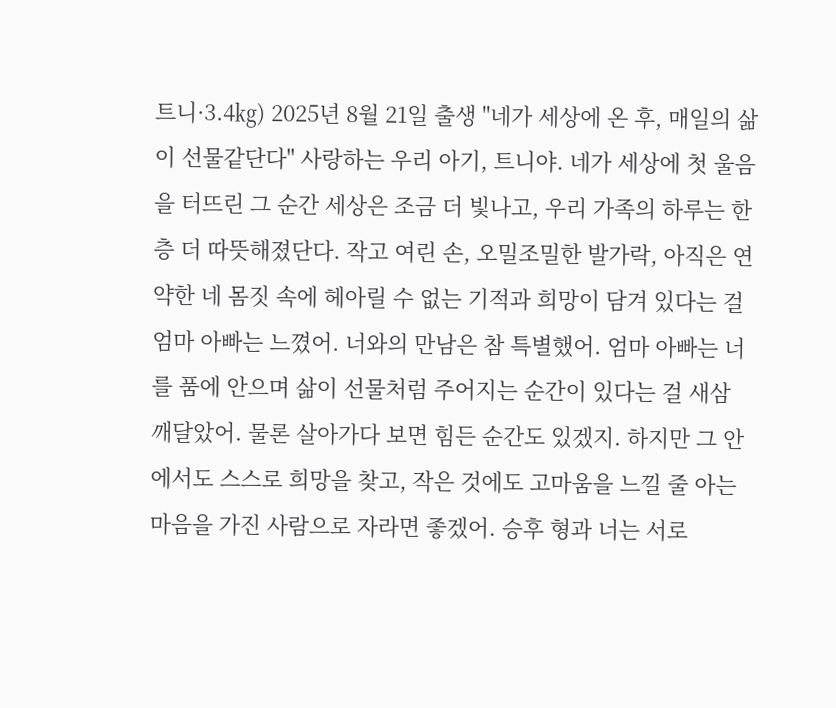트니·3.4㎏) 2025년 8월 21일 출생 "네가 세상에 온 후, 매일의 삶이 선물같단다" 사랑하는 우리 아기, 트니야. 네가 세상에 첫 울음을 터뜨린 그 순간 세상은 조금 더 빛나고, 우리 가족의 하루는 한층 더 따뜻해졌단다. 작고 여린 손, 오밀조밀한 발가락, 아직은 연약한 네 몸짓 속에 헤아릴 수 없는 기적과 희망이 담겨 있다는 걸 엄마 아빠는 느꼈어. 너와의 만남은 참 특별했어. 엄마 아빠는 너를 품에 안으며 삶이 선물처럼 주어지는 순간이 있다는 걸 새삼 깨달았어. 물론 살아가다 보면 힘든 순간도 있겠지. 하지만 그 안에서도 스스로 희망을 찾고, 작은 것에도 고마움을 느낄 줄 아는 마음을 가진 사람으로 자라면 좋겠어. 승후 형과 너는 서로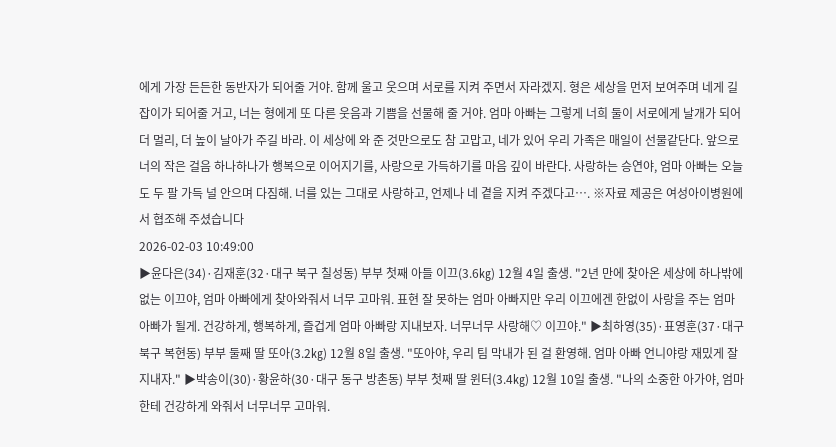에게 가장 든든한 동반자가 되어줄 거야. 함께 울고 웃으며 서로를 지켜 주면서 자라겠지. 형은 세상을 먼저 보여주며 네게 길잡이가 되어줄 거고, 너는 형에게 또 다른 웃음과 기쁨을 선물해 줄 거야. 엄마 아빠는 그렇게 너희 둘이 서로에게 날개가 되어 더 멀리, 더 높이 날아가 주길 바라. 이 세상에 와 준 것만으로도 참 고맙고, 네가 있어 우리 가족은 매일이 선물같단다. 앞으로 너의 작은 걸음 하나하나가 행복으로 이어지기를, 사랑으로 가득하기를 마음 깊이 바란다. 사랑하는 승연야, 엄마 아빠는 오늘도 두 팔 가득 널 안으며 다짐해. 너를 있는 그대로 사랑하고, 언제나 네 곁을 지켜 주겠다고…. ※자료 제공은 여성아이병원에서 협조해 주셨습니다
2026-02-03 10:49:00
▶윤다은(34)·김재훈(32·대구 북구 칠성동) 부부 첫째 아들 이끄(3.6㎏) 12월 4일 출생. "2년 만에 찾아온 세상에 하나밖에 없는 이끄야, 엄마 아빠에게 찾아와줘서 너무 고마워. 표현 잘 못하는 엄마 아빠지만 우리 이끄에겐 한없이 사랑을 주는 엄마 아빠가 될게. 건강하게, 행복하게, 즐겁게 엄마 아빠랑 지내보자. 너무너무 사랑해♡ 이끄야." ▶최하영(35)·표영훈(37·대구 북구 복현동) 부부 둘째 딸 또아(3.2㎏) 12월 8일 출생. "또아야, 우리 팀 막내가 된 걸 환영해. 엄마 아빠 언니야랑 재밌게 잘 지내자." ▶박송이(30)·황윤하(30·대구 동구 방촌동) 부부 첫째 딸 윈터(3.4㎏) 12월 10일 출생. "나의 소중한 아가야, 엄마한테 건강하게 와줘서 너무너무 고마워.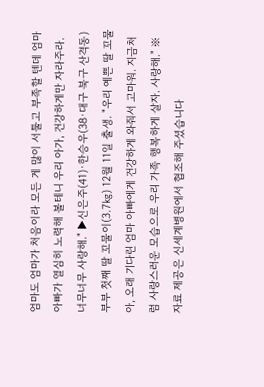엄마도 엄마가 처음이라 모든 게 많이 서툴고 부족할 텐데 엄마 아빠가 열심히 노력해 볼테니 우리 아가, 건강하게만 자라주라. 너무너무 사랑해." ▶신은주(41)·한승우(38·대구 북구 산격동) 부부 첫째 딸 꼬물이(3.7㎏) 12월 11일 출생. "우리 예쁜 딸 꼬물아, 오래 기다린 엄마 아빠에게 건강하게 와줘서 고마워. 지금처럼 사랑스러운 모습으로 우리 가족 행복하게 살자. 사랑해." ※자료 제공은 신세계병원에서 협조해 주셨습니다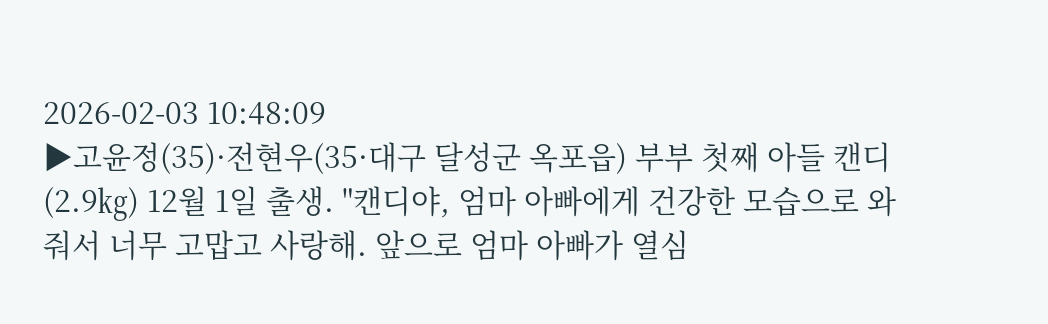2026-02-03 10:48:09
▶고윤정(35)·전현우(35·대구 달성군 옥포읍) 부부 첫째 아들 캔디(2.9㎏) 12월 1일 출생. "캔디야, 엄마 아빠에게 건강한 모습으로 와줘서 너무 고맙고 사랑해. 앞으로 엄마 아빠가 열심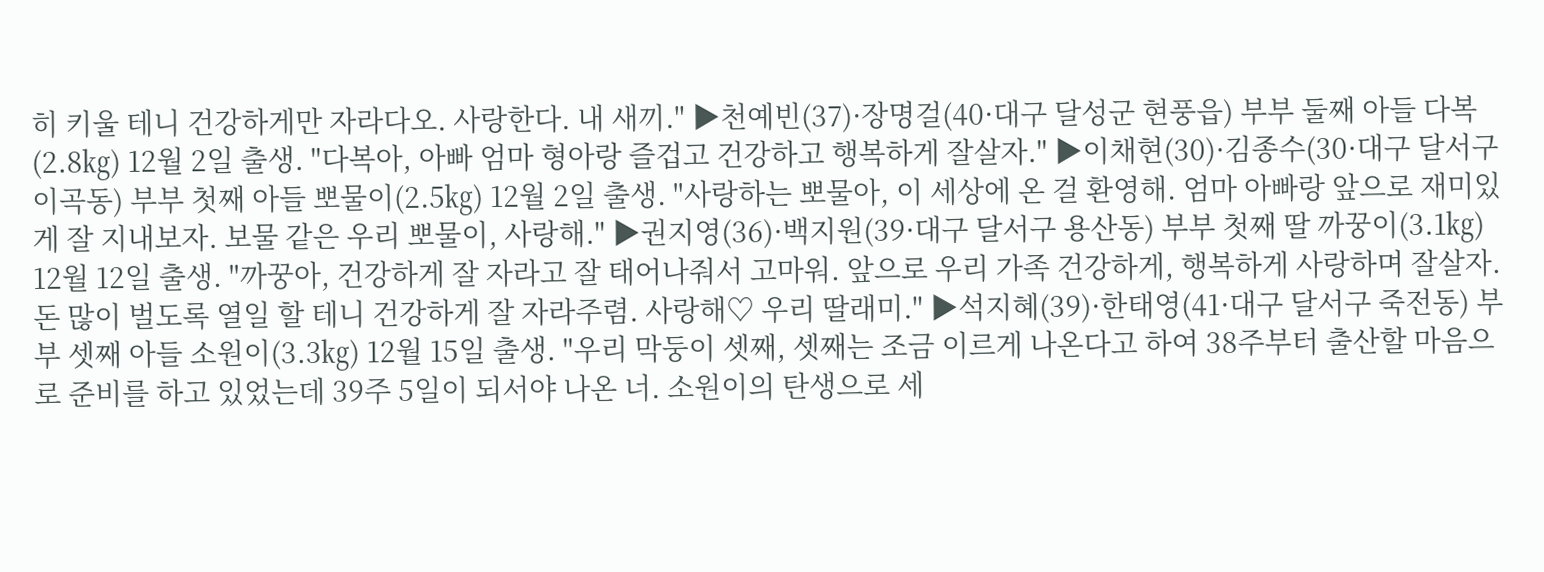히 키울 테니 건강하게만 자라다오. 사랑한다. 내 새끼." ▶천예빈(37)·장명걸(40·대구 달성군 현풍읍) 부부 둘째 아들 다복(2.8㎏) 12월 2일 출생. "다복아, 아빠 엄마 형아랑 즐겁고 건강하고 행복하게 잘살자." ▶이채현(30)·김종수(30·대구 달서구 이곡동) 부부 첫째 아들 뽀물이(2.5㎏) 12월 2일 출생. "사랑하는 뽀물아, 이 세상에 온 걸 환영해. 엄마 아빠랑 앞으로 재미있게 잘 지내보자. 보물 같은 우리 뽀물이, 사랑해." ▶권지영(36)·백지원(39·대구 달서구 용산동) 부부 첫째 딸 까꿍이(3.1㎏) 12월 12일 출생. "까꿍아, 건강하게 잘 자라고 잘 태어나줘서 고마워. 앞으로 우리 가족 건강하게, 행복하게 사랑하며 잘살자. 돈 많이 벌도록 열일 할 테니 건강하게 잘 자라주렴. 사랑해♡ 우리 딸래미." ▶석지혜(39)·한태영(41·대구 달서구 죽전동) 부부 셋째 아들 소원이(3.3㎏) 12월 15일 출생. "우리 막둥이 셋째, 셋째는 조금 이르게 나온다고 하여 38주부터 출산할 마음으로 준비를 하고 있었는데 39주 5일이 되서야 나온 너. 소원이의 탄생으로 세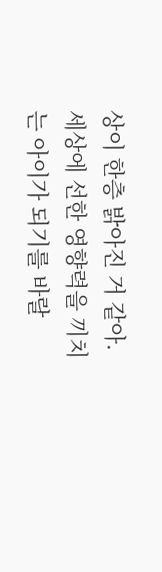상이 한층 밝아진 거 같아. 세상에 선한 영향력을 끼치는 아이가 되기를 바랄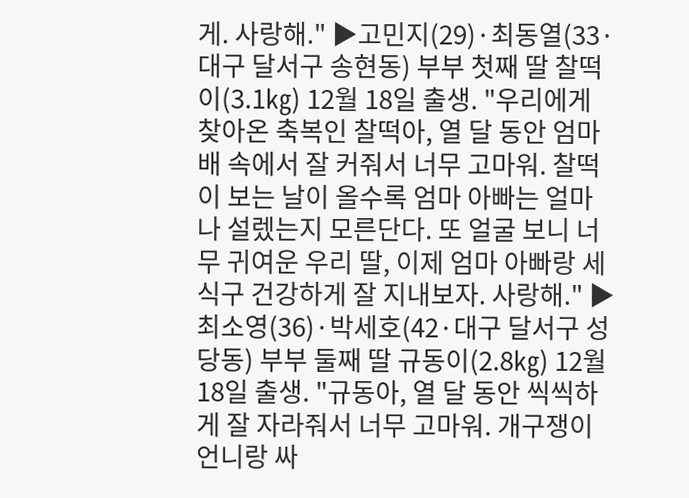게. 사랑해." ▶고민지(29)·최동열(33·대구 달서구 송현동) 부부 첫째 딸 찰떡이(3.1㎏) 12월 18일 출생. "우리에게 찾아온 축복인 찰떡아, 열 달 동안 엄마 배 속에서 잘 커줘서 너무 고마워. 찰떡이 보는 날이 올수록 엄마 아빠는 얼마나 설렜는지 모른단다. 또 얼굴 보니 너무 귀여운 우리 딸, 이제 엄마 아빠랑 세 식구 건강하게 잘 지내보자. 사랑해." ▶최소영(36)·박세호(42·대구 달서구 성당동) 부부 둘째 딸 규동이(2.8㎏) 12월 18일 출생. "규동아, 열 달 동안 씩씩하게 잘 자라줘서 너무 고마워. 개구쟁이 언니랑 싸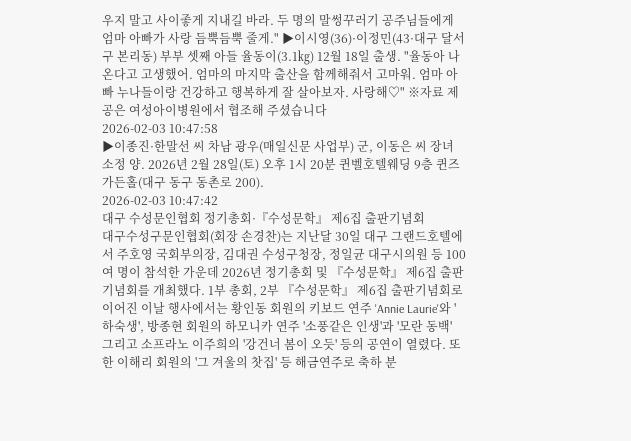우지 말고 사이좋게 지내길 바라. 두 명의 말썽꾸러기 공주님들에게 엄마 아빠가 사랑 듬뿍듬뿍 줄게." ▶이시영(36)·이정민(43·대구 달서구 본리동) 부부 셋째 아들 율동이(3.1㎏) 12월 18일 출생. "율동아 나온다고 고생했어. 엄마의 마지막 출산을 함께해줘서 고마워. 엄마 아빠 누나들이랑 건강하고 행복하게 잘 살아보자. 사랑해♡" ※자료 제공은 여성아이병원에서 협조해 주셨습니다
2026-02-03 10:47:58
▶이종진·한말선 씨 차남 광우(매일신문 사업부) 군, 이동은 씨 장녀 소정 양. 2026년 2월 28일(토) 오후 1시 20분 퀸벨호텔웨딩 9층 퀸즈가든홀(대구 동구 동촌로 200).
2026-02-03 10:47:42
대구 수성문인협회 정기총회·『수성문학』 제6집 출판기념회
대구수성구문인협회(회장 손경찬)는 지난달 30일 대구 그랜드호텔에서 주호영 국회부의장, 김대권 수성구청장, 정일균 대구시의원 등 100여 명이 참석한 가운데 2026년 정기총회 및 『수성문학』 제6집 출판기념회를 개최했다. 1부 총회, 2부 『수성문학』 제6집 출판기념회로 이어진 이날 행사에서는 황인동 회원의 키보드 연주 'Annie Laurie'와 '하숙생', 방종현 회원의 하모니카 연주 '소풍같은 인생'과 '모란 동백' 그리고 소프라노 이주희의 '강건너 봄이 오듯' 등의 공연이 열렸다. 또한 이해리 회원의 '그 겨울의 찻집' 등 해금연주로 축하 분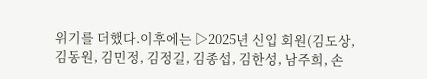위기를 더했다.이후에는 ▷2025년 신입 회원(김도상, 김동원, 김민정, 김정길, 김종섭, 김한성, 남주희, 손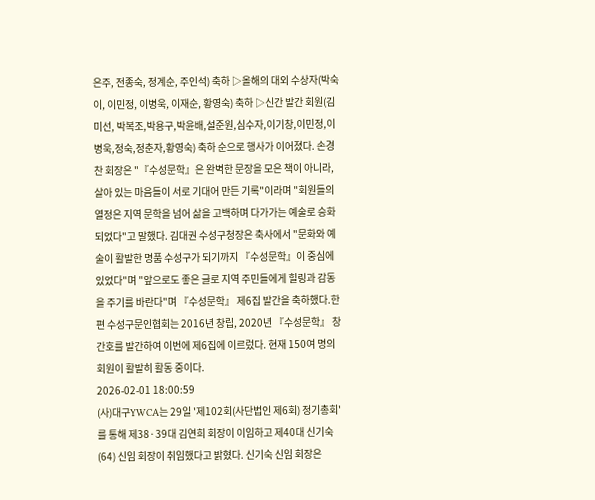은주, 전종숙, 정계순, 주인석) 축하 ▷올해의 대외 수상자(박숙이, 이민정, 이병욱, 이재순, 황영숙) 축하 ▷신간 발간 회원(김미선, 박복조,박용구,박윤배,설준원,심수자,이기창,이민정,이병욱,정숙,정춘자,황영숙) 축하 순으로 행사가 이어졌다. 손경찬 회장은 "『수성문학』은 완벽한 문장을 모은 책이 아니라, 살아 있는 마음들이 서로 기대어 만든 기록"이라며 "회원들의 열정은 지역 문학을 넘어 삶을 고백하며 다가가는 예술로 승화되었다"고 말했다. 김대권 수성구청장은 축사에서 "문화와 예술이 활발한 명품 수성구가 되기까지 『수성문학』이 중심에 있었다"며 "앞으로도 좋은 글로 지역 주민들에게 힐링과 감동을 주기를 바란다"며 『수성문학』 제6집 발간을 축하했다.한편 수성구문인협회는 2016년 창립, 2020년 『수성문학』 창간호를 발간하여 이번에 제6집에 이르렀다. 현재 150여 명의 회원이 활발히 활동 중이다.
2026-02-01 18:00:59
(사)대구YWCA는 29일 '제102회(사단법인 제6회) 정기총회'를 통해 제38·39대 김연희 회장이 이임하고 제40대 신기숙(64) 신임 회장이 취임했다고 밝혔다. 신기숙 신임 회장은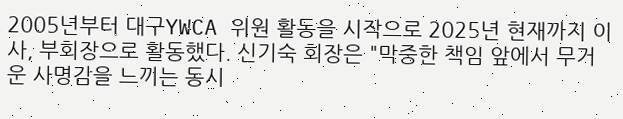2005년부터 대구YWCA 위원 활동을 시작으로 2025년 현재까지 이사, 부회장으로 활동했다. 신기숙 회장은 "막중한 책임 앞에서 무거운 사명감을 느끼는 동시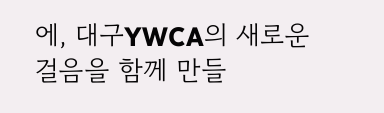에, 대구YWCA의 새로운 걸음을 함께 만들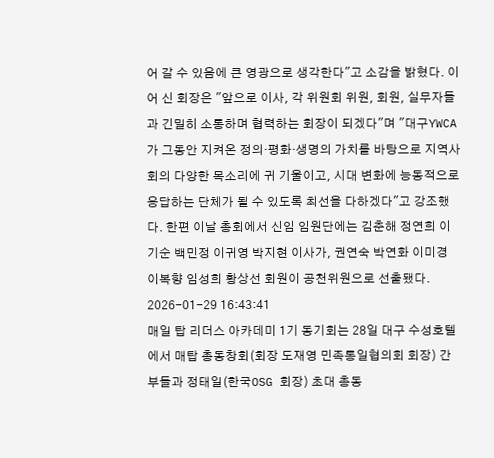어 갈 수 있음에 큰 영광으로 생각한다"고 소감을 밝혔다. 이어 신 회장은 "앞으로 이사, 각 위원회 위원, 회원, 실무자들과 긴밀히 소통하며 협력하는 회장이 되겠다"며 "대구YWCA가 그동안 지켜온 정의·평화·생명의 가치를 바탕으로 지역사회의 다양한 목소리에 귀 기울이고, 시대 변화에 능동적으로 응답하는 단체가 될 수 있도록 최선을 다하겠다"고 강조했다. 한편 이날 총회에서 신임 임원단에는 김춘해 정연희 이기순 백민정 이귀영 박지현 이사가, 권연숙 박연화 이미경 이복향 임성희 황상선 회원이 공천위원으로 선출됐다.
2026-01-29 16:43:41
매일 탑 리더스 아카데미 1기 동기회는 28일 대구 수성호텔에서 매탑 총동창회(회장 도재영 민족통일협의회 회장) 간부들과 정태일(한국OSG 회장) 초대 총동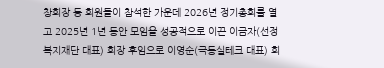창회장 등 회원들이 참석한 가운데 2026년 정기총회를 열고 2025년 1년 동안 모임을 성공적으로 이끈 이금자(선정복지재단 대표) 회장 후임으로 이영순(극동실테크 대표) 회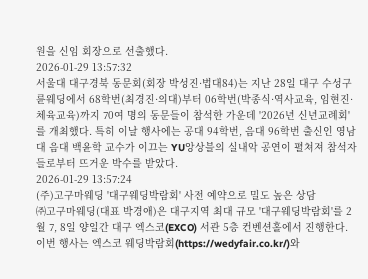원을 신임 회장으로 선출했다.
2026-01-29 13:57:32
서울대 대구경북 동문회(회장 박성진·법대84)는 지난 28일 대구 수성구 륜웨딩에서 68학번(최경진·의대)부터 06학번(박종식·역사교육, 임현진·체육교육)까지 70여 명의 동문들이 참석한 가운데 '2026년 신년교례회'를 개최했다. 특히 이날 행사에는 공대 94학번, 음대 96학번 출신인 영남대 음대 백윤학 교수가 이끄는 YU앙상블의 실내악 공연이 펼쳐져 참석자들로부터 뜨거운 박수를 받았다.
2026-01-29 13:57:24
(주)고구마웨딩 '대구웨딩박람회' 사전 예약으로 밀도 높은 상담
㈜고구마웨딩(대표 박경애)은 대구지역 최대 규모 '대구웨딩박람회'를 2월 7, 8일 양일간 대구 엑스코(EXCO) 서관 5층 컨벤션홀에서 진행한다. 이번 행사는 엑스코 웨딩박람회(https://wedyfair.co.kr/)와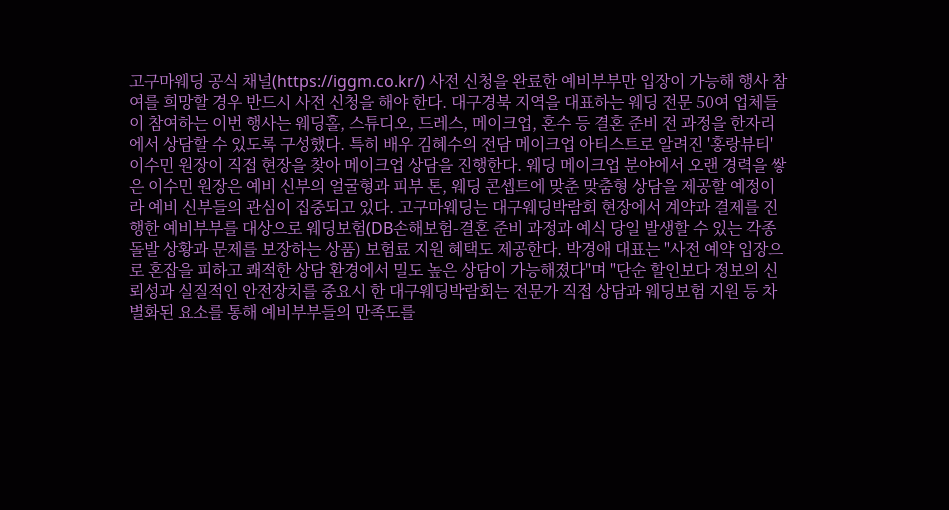고구마웨딩 공식 채널(https://iggm.co.kr/) 사전 신청을 완료한 예비부부만 입장이 가능해 행사 참여를 희망할 경우 반드시 사전 신청을 해야 한다. 대구경북 지역을 대표하는 웨딩 전문 50여 업체들이 참여하는 이번 행사는 웨딩홀, 스튜디오, 드레스, 메이크업, 혼수 등 결혼 준비 전 과정을 한자리에서 상담할 수 있도록 구성했다. 특히 배우 김혜수의 전담 메이크업 아티스트로 알려진 '홍랑뷰티' 이수민 원장이 직접 현장을 찾아 메이크업 상담을 진행한다. 웨딩 메이크업 분야에서 오랜 경력을 쌓은 이수민 원장은 예비 신부의 얼굴형과 피부 톤, 웨딩 콘셉트에 맞춘 맞춤형 상담을 제공할 예정이라 예비 신부들의 관심이 집중되고 있다. 고구마웨딩는 대구웨딩박람회 현장에서 계약과 결제를 진행한 예비부부를 대상으로 웨딩보험(DB손해보험-결혼 준비 과정과 예식 당일 발생할 수 있는 각종 돌발 상황과 문제를 보장하는 상품) 보험료 지원 혜택도 제공한다. 박경애 대표는 "사전 예약 입장으로 혼잡을 피하고 쾌적한 상담 환경에서 밀도 높은 상담이 가능해졌다"며 "단순 할인보다 정보의 신뢰성과 실질적인 안전장치를 중요시 한 대구웨딩박람회는 전문가 직접 상담과 웨딩보험 지원 등 차별화된 요소를 통해 예비부부들의 만족도를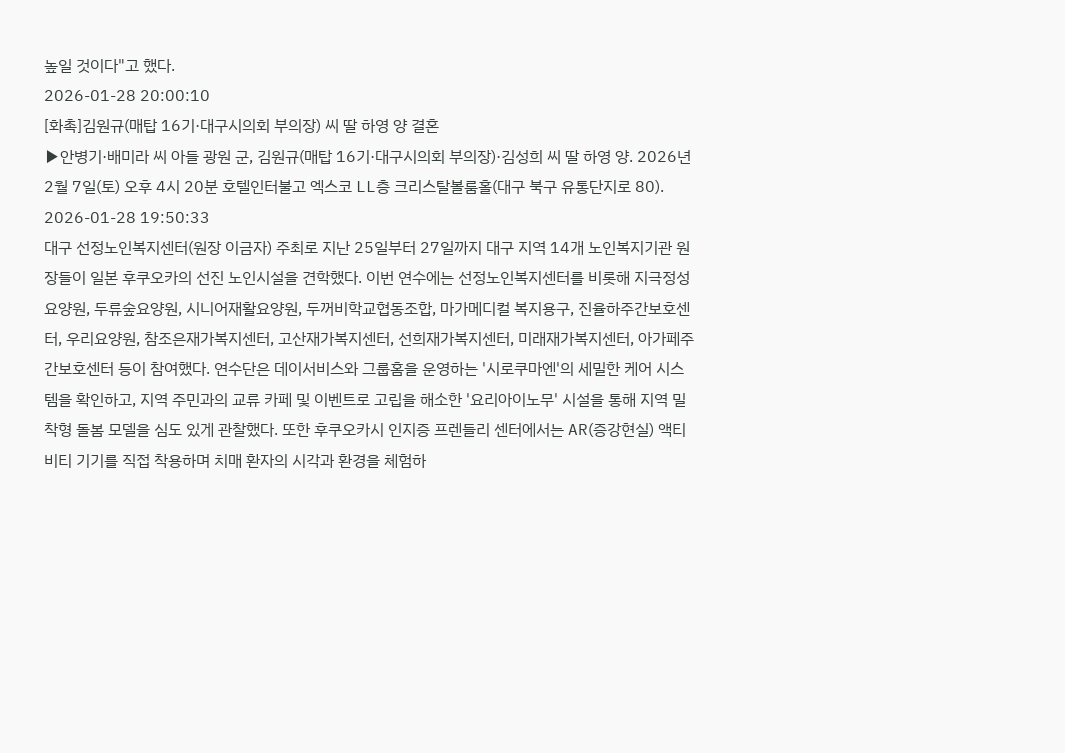높일 것이다"고 했다.
2026-01-28 20:00:10
[화촉]김원규(매탑 16기·대구시의회 부의장) 씨 딸 하영 양 결혼
▶안병기·배미라 씨 아들 광원 군, 김원규(매탑 16기·대구시의회 부의장)·김성희 씨 딸 하영 양. 2026년 2월 7일(토) 오후 4시 20분 호텔인터불고 엑스코 LL층 크리스탈볼룸홀(대구 북구 유통단지로 80).
2026-01-28 19:50:33
대구 선정노인복지센터(원장 이금자) 주최로 지난 25일부터 27일까지 대구 지역 14개 노인복지기관 원장들이 일본 후쿠오카의 선진 노인시설을 견학했다. 이번 연수에는 선정노인복지센터를 비롯해 지극정성요양원, 두류숲요양원, 시니어재활요양원, 두꺼비학교협동조합, 마가메디컬 복지용구, 진율하주간보호센터, 우리요양원, 참조은재가복지센터, 고산재가복지센터, 선희재가복지센터, 미래재가복지센터, 아가페주간보호센터 등이 참여했다. 연수단은 데이서비스와 그룹홈을 운영하는 '시로쿠마엔'의 세밀한 케어 시스템을 확인하고, 지역 주민과의 교류 카페 및 이벤트로 고립을 해소한 '요리아이노무' 시설을 통해 지역 밀착형 돌봄 모델을 심도 있게 관찰했다. 또한 후쿠오카시 인지증 프렌들리 센터에서는 AR(증강현실) 액티비티 기기를 직접 착용하며 치매 환자의 시각과 환경을 체험하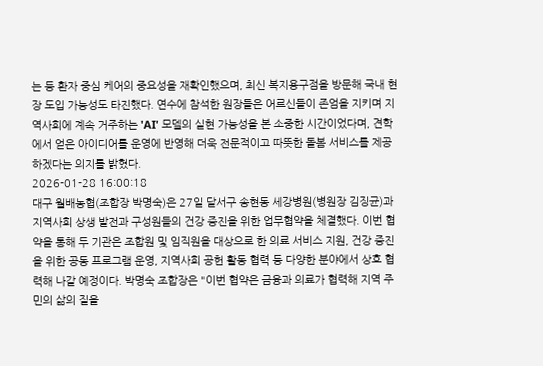는 등 환자 중심 케어의 중요성을 재확인했으며, 최신 복지용구점을 방문해 국내 현장 도입 가능성도 타진했다. 연수에 참석한 원장들은 어르신들이 존엄을 지키며 지역사회에 계속 거주하는 'AI' 모델의 실현 가능성을 본 소중한 시간이었다며, 견학에서 얻은 아이디어를 운영에 반영해 더욱 전문적이고 따뜻한 돌봄 서비스를 제공하겠다는 의지를 밝혔다.
2026-01-28 16:00:18
대구 월배농협(조합장 박명숙)은 27일 달서구 송현동 세강병원(병원장 김징균)과 지역사회 상생 발전과 구성원들의 건강 증진을 위한 업무협약을 체결했다. 이번 협약을 통해 두 기관은 조합원 및 임직원을 대상으로 한 의료 서비스 지원, 건강 증진을 위한 공동 프로그램 운영, 지역사회 공헌 활동 협력 등 다양한 분야에서 상호 협력해 나갈 예정이다. 박명숙 조합장은 "이번 협약은 금융과 의료가 협력해 지역 주민의 삶의 질을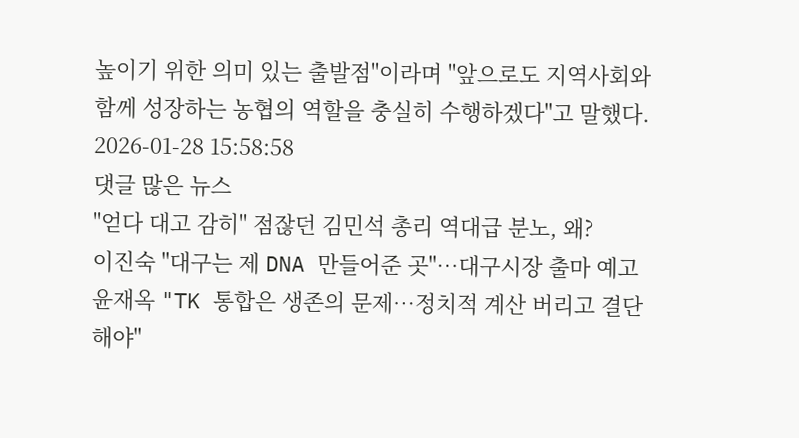높이기 위한 의미 있는 출발점"이라며 "앞으로도 지역사회와 함께 성장하는 농협의 역할을 충실히 수행하겠다"고 말했다.
2026-01-28 15:58:58
댓글 많은 뉴스
"얻다 대고 감히" 점잖던 김민석 총리 역대급 분노, 왜?
이진숙 "대구는 제 DNA 만들어준 곳"…대구시장 출마 예고
윤재옥 "TK 통합은 생존의 문제…정치적 계산 버리고 결단해야"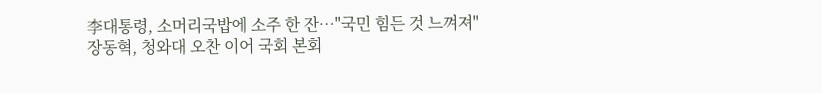李대통령, 소머리국밥에 소주 한 잔…"국민 힘든 것 느껴져"
장동혁, 청와대 오찬 이어 국회 본회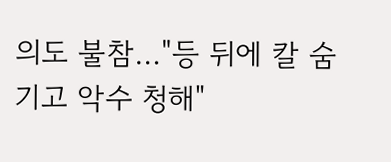의도 불참…"등 뒤에 칼 숨기고 악수 청해"